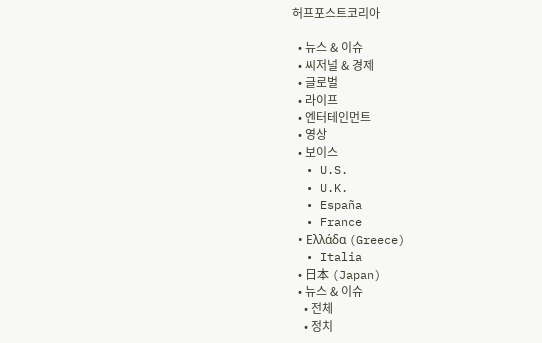허프포스트코리아

  • 뉴스 & 이슈
  • 씨저널 & 경제
  • 글로벌
  • 라이프
  • 엔터테인먼트
  • 영상
  • 보이스
  • U.S.
  • U.K.
  • España
  • France
  • Ελλάδα (Greece)
  • Italia
  • 日本 (Japan)
  • 뉴스 & 이슈
    • 전체
    • 정치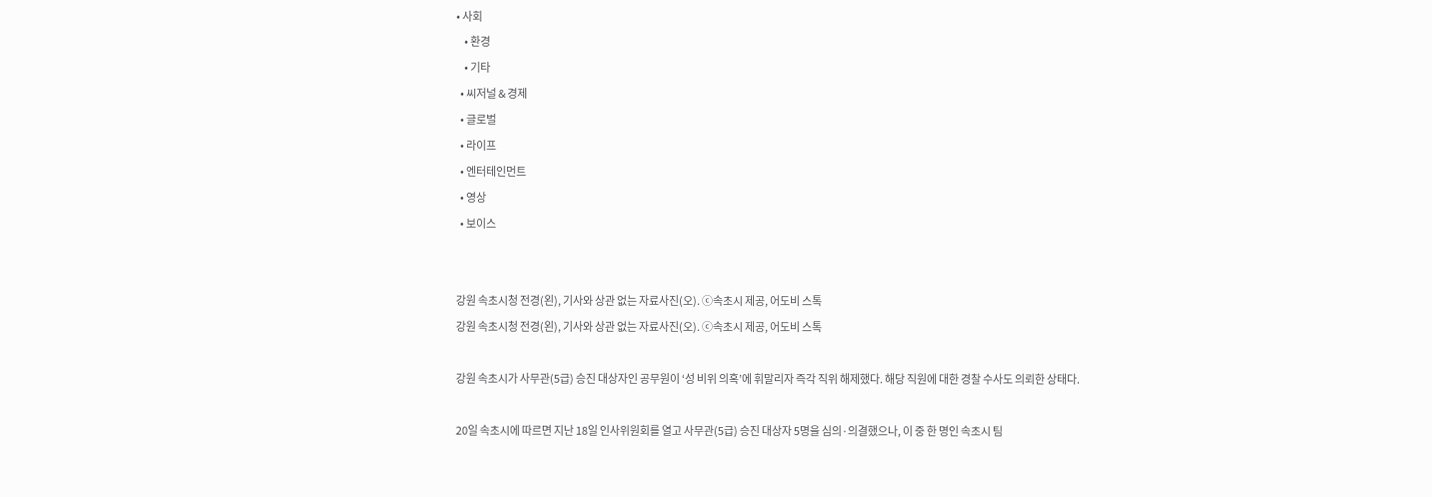• 사회
    • 환경
    • 기타
  • 씨저널 & 경제
  • 글로벌
  • 라이프
  • 엔터테인먼트
  • 영상
  • 보이스


강원 속초시청 전경(왼), 기사와 상관 없는 자료사진(오). ⓒ속초시 제공, 어도비 스톡
강원 속초시청 전경(왼), 기사와 상관 없는 자료사진(오). ⓒ속초시 제공, 어도비 스톡

강원 속초시가 사무관(5급) 승진 대상자인 공무원이 ‘성 비위 의혹’에 휘말리자 즉각 직위 해제했다. 해당 직원에 대한 경찰 수사도 의뢰한 상태다.

20일 속초시에 따르면 지난 18일 인사위원회를 열고 사무관(5급) 승진 대상자 5명을 심의·의결했으나, 이 중 한 명인 속초시 팀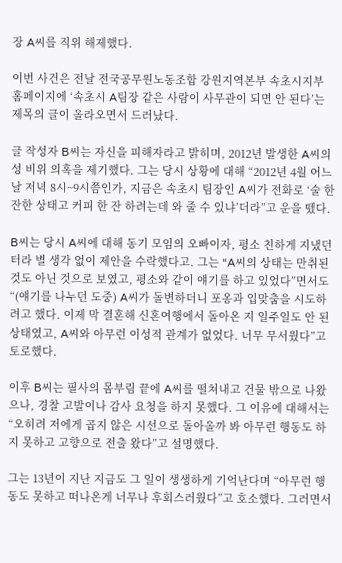장 A씨를 직위 해제했다.

이번 사건은 전날 전국공무원노동조합 강원지역본부 속초시지부 홈페이지에 ‘속초시 A팀장 같은 사람이 사무관이 되면 안 된다’는 제목의 글이 올라오면서 드러났다.

글 작성자 B씨는 자신을 피해자라고 밝히며, 2012년 발생한 A씨의 성 비위 의혹을 제기했다. 그는 당시 상황에 대해 “2012년 4월 어느 날 저녁 8시~9시쯤인가, 지금은 속초시 팀장인 A씨가 전화로 ‘술 한 잔한 상태고 커피 한 잔 하려는데 와 줄 수 있냐’더라”고 운을 뗐다.

B씨는 당시 A씨에 대해 동기 모임의 오빠이자, 평소 친하게 지냈던 터라 별 생각 없이 제안을 수락했다고. 그는 “A씨의 상태는 만취된 것도 아닌 것으로 보였고, 평소와 같이 얘기를 하고 있었다”면서도 “(얘기를 나누던 도중) A씨가 돌변하더니 포옹과 입맞춤을 시도하려고 했다. 이제 막 결혼해 신혼여행에서 돌아온 지 일주일도 안 된 상태였고, A씨와 아무런 이성적 관계가 없었다. 너무 무서웠다”고 토로했다.

이후 B씨는 필사의 몸부림 끝에 A씨를 떨쳐내고 건물 밖으로 나왔으나, 경찰 고발이나 감사 요청을 하지 못했다. 그 이유에 대해서는 “오히려 저에게 곱지 않은 시선으로 돌아올까 봐 아무런 행동도 하지 못하고 고향으로 전출 왔다”고 설명했다.

그는 13년이 지난 지금도 그 일이 생생하게 기억난다며 “아무런 행동도 못하고 떠나온게 너무나 후회스러웠다”고 호소했다. 그러면서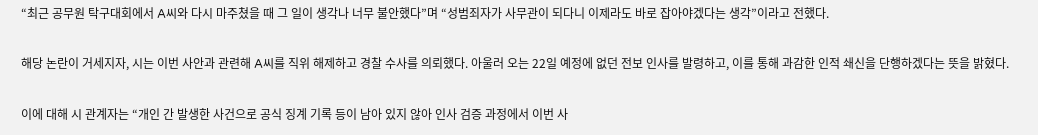“최근 공무원 탁구대회에서 A씨와 다시 마주쳤을 때 그 일이 생각나 너무 불안했다”며 “성범죄자가 사무관이 되다니 이제라도 바로 잡아야겠다는 생각”이라고 전했다.

해당 논란이 거세지자, 시는 이번 사안과 관련해 A씨를 직위 해제하고 경찰 수사를 의뢰했다. 아울러 오는 22일 예정에 없던 전보 인사를 발령하고, 이를 통해 과감한 인적 쇄신을 단행하겠다는 뜻을 밝혔다.

이에 대해 시 관계자는 “개인 간 발생한 사건으로 공식 징계 기록 등이 남아 있지 않아 인사 검증 과정에서 이번 사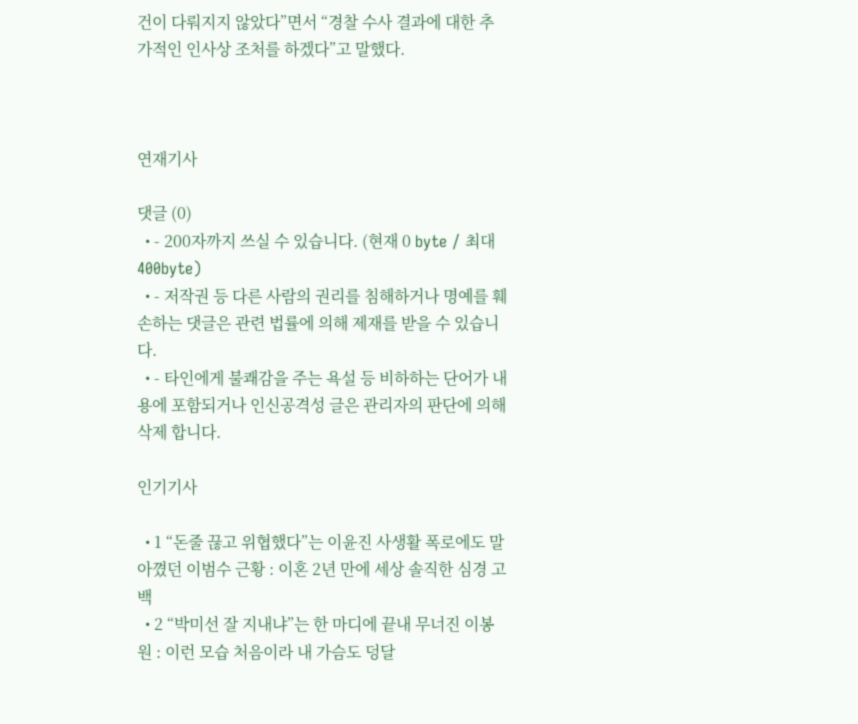건이 다뤄지지 않았다”면서 “경찰 수사 결과에 대한 추가적인 인사상 조처를 하겠다”고 말했다.



연재기사

댓글 (0)
  • - 200자까지 쓰실 수 있습니다. (현재 0 byte / 최대 400byte)
  • - 저작권 등 다른 사람의 권리를 침해하거나 명예를 훼손하는 댓글은 관련 법률에 의해 제재를 받을 수 있습니다.
  • - 타인에게 불쾌감을 주는 욕설 등 비하하는 단어가 내용에 포함되거나 인신공격성 글은 관리자의 판단에 의해 삭제 합니다.

인기기사

  • 1 “돈줄 끊고 위협했다”는 이윤진 사생활 폭로에도 말 아꼈던 이범수 근황 : 이혼 2년 만에 세상 솔직한 심경 고백
  • 2 “박미선 잘 지내냐”는 한 마디에 끝내 무너진 이봉원 : 이런 모습 처음이라 내 가슴도 덩달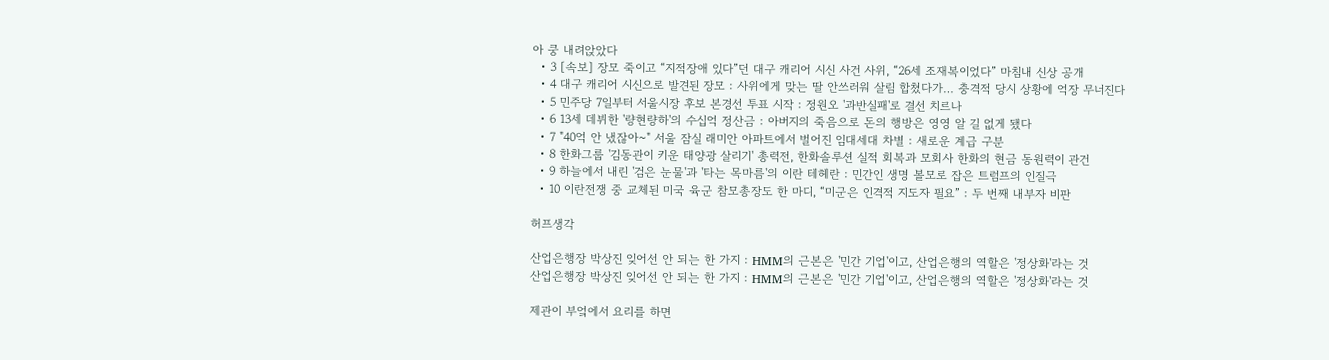아 쿵 내려앉았다
  • 3 [속보] 장모 죽이고 “지적장애 있다”던 대구 캐리어 시신 사건 사위, “26세 조재복이었다” 마침내 신상 공개
  • 4 대구 캐리어 시신으로 발견된 장모 : 사위에게 맞는 딸 안쓰러워 살림 합쳤다가… 충격적 당시 상황에 억장 무너진다
  • 5 민주당 7일부터 서울시장 후보 본경선 투표 시작 : 정원오 '과반실패'로 결선 치르나
  • 6 13세 데뷔한 '량현량하'의 수십억 정산금 : 아버지의 죽음으로 돈의 행방은 영영 알 길 없게 됐다
  • 7 "40억 안 냈잖아~" 서울 잠실 래미안 아파트에서 벌어진 임대세대 차별 : 새로운 계급 구분
  • 8 한화그룹 '김동관이 키운 태양광 살리기' 총력전, 한화솔루션 실적 회복과 모회사 한화의 현금 동원력이 관건
  • 9 하늘에서 내린 '검은 눈물'과 '타는 목마름'의 이란 테헤란 : 민간인 생명 볼모로 잡은 트럼프의 인질극
  • 10 이란전쟁 중 교체된 미국 육군 참모총장도 한 마디, “미군은 인격적 지도자 필요” : 두 번째 내부자 비판

허프생각

산업은행장 박상진 잊어선 안 되는 한 가지 : HMM의 근본은 '민간 기업'이고, 산업은행의 역할은 '정상화'라는 것
산업은행장 박상진 잊어선 안 되는 한 가지 : HMM의 근본은 '민간 기업'이고, 산업은행의 역할은 '정상화'라는 것

제관이 부엌에서 요리를 하면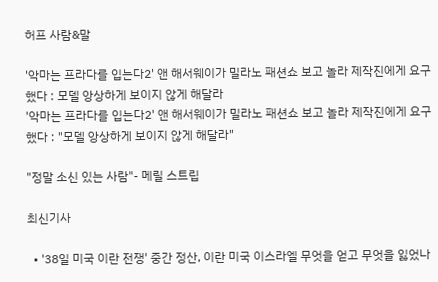허프 사람&말

'악마는 프라다를 입는다2' 앤 해서웨이가 밀라노 패션쇼 보고 놀라 제작진에게 요구했다 : 모델 앙상하게 보이지 않게 해달라
'악마는 프라다를 입는다2' 앤 해서웨이가 밀라노 패션쇼 보고 놀라 제작진에게 요구했다 : "모델 앙상하게 보이지 않게 해달라"

"정말 소신 있는 사람"- 메릴 스트립

최신기사

  • '38일 미국 이란 전쟁' 중간 정산, 이란 미국 이스라엘 무엇을 얻고 무엇을 잃었나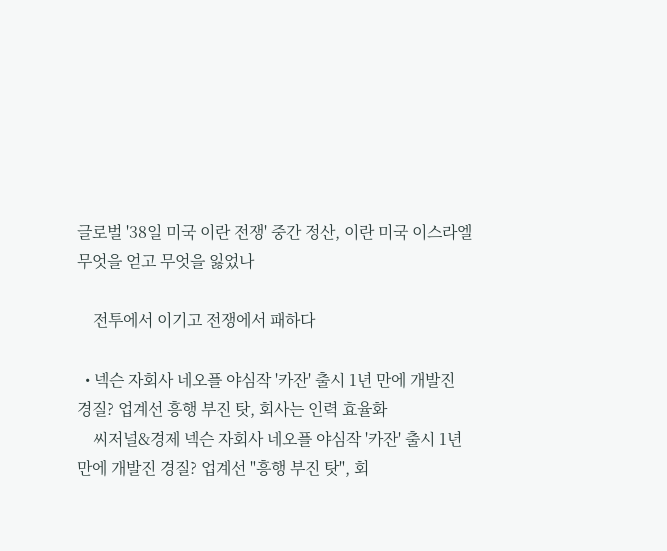글로벌 '38일 미국 이란 전쟁' 중간 정산, 이란 미국 이스라엘 무엇을 얻고 무엇을 잃었나

    전투에서 이기고 전쟁에서 패하다

  • 넥슨 자회사 네오플 야심작 '카잔' 출시 1년 만에 개발진 경질? 업계선 흥행 부진 탓, 회사는 인력 효율화
    씨저널&경제 넥슨 자회사 네오플 야심작 '카잔' 출시 1년 만에 개발진 경질? 업계선 "흥행 부진 탓", 회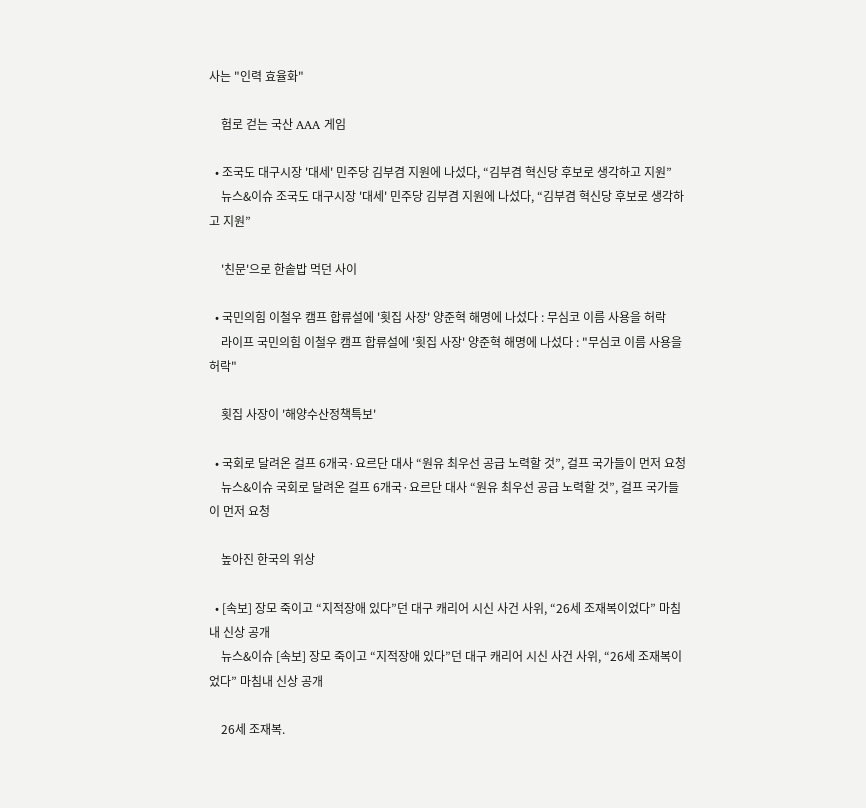사는 "인력 효율화"

    험로 걷는 국산 AAA 게임

  • 조국도 대구시장 '대세' 민주당 김부겸 지원에 나섰다, “김부겸 혁신당 후보로 생각하고 지원”
    뉴스&이슈 조국도 대구시장 '대세' 민주당 김부겸 지원에 나섰다, “김부겸 혁신당 후보로 생각하고 지원”

    '친문'으로 한솥밥 먹던 사이

  • 국민의힘 이철우 캠프 합류설에 '횟집 사장' 양준혁 해명에 나섰다 : 무심코 이름 사용을 허락
    라이프 국민의힘 이철우 캠프 합류설에 '횟집 사장' 양준혁 해명에 나섰다 : "무심코 이름 사용을 허락"

    횟집 사장이 '해양수산정책특보'

  • 국회로 달려온 걸프 6개국·요르단 대사 “원유 최우선 공급 노력할 것”, 걸프 국가들이 먼저 요청
    뉴스&이슈 국회로 달려온 걸프 6개국·요르단 대사 “원유 최우선 공급 노력할 것”, 걸프 국가들이 먼저 요청

    높아진 한국의 위상

  • [속보] 장모 죽이고 “지적장애 있다”던 대구 캐리어 시신 사건 사위, “26세 조재복이었다” 마침내 신상 공개
    뉴스&이슈 [속보] 장모 죽이고 “지적장애 있다”던 대구 캐리어 시신 사건 사위, “26세 조재복이었다” 마침내 신상 공개

    26세 조재복.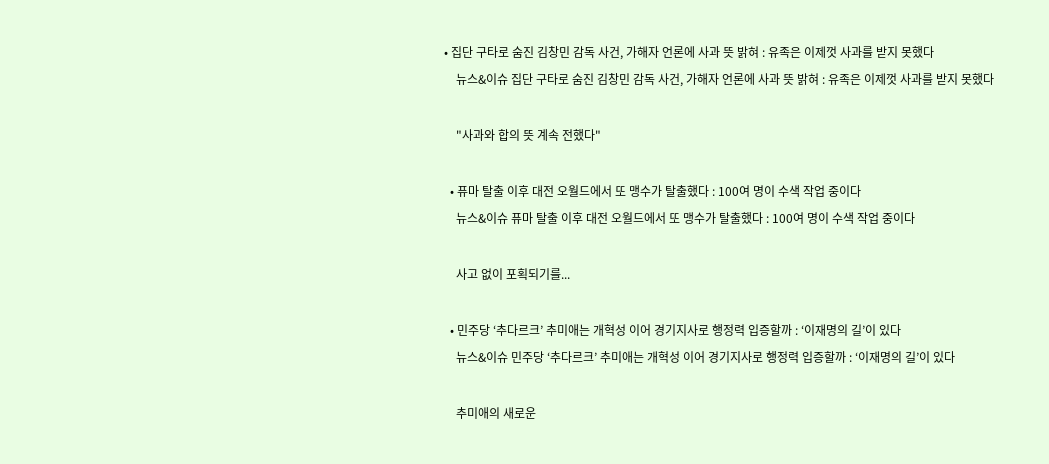• 집단 구타로 숨진 김창민 감독 사건, 가해자 언론에 사과 뜻 밝혀 : 유족은 이제껏 사과를 받지 못했다
    뉴스&이슈 집단 구타로 숨진 김창민 감독 사건, 가해자 언론에 사과 뜻 밝혀 : 유족은 이제껏 사과를 받지 못했다

    "사과와 합의 뜻 계속 전했다"

  • 퓨마 탈출 이후 대전 오월드에서 또 맹수가 탈출했다 : 100여 명이 수색 작업 중이다
    뉴스&이슈 퓨마 탈출 이후 대전 오월드에서 또 맹수가 탈출했다 : 100여 명이 수색 작업 중이다

    사고 없이 포획되기를...

  • 민주당 ‘추다르크’ 추미애는 개혁성 이어 경기지사로 행정력 입증할까 : ‘이재명의 길’이 있다
    뉴스&이슈 민주당 ‘추다르크’ 추미애는 개혁성 이어 경기지사로 행정력 입증할까 : ‘이재명의 길’이 있다

    추미애의 새로운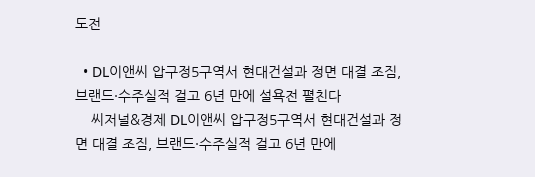도전

  • DL이앤씨 압구정5구역서 현대건설과 정면 대결 조짐, 브랜드·수주실적 걸고 6년 만에 설욕전 펼친다
    씨저널&경제 DL이앤씨 압구정5구역서 현대건설과 정면 대결 조짐, 브랜드·수주실적 걸고 6년 만에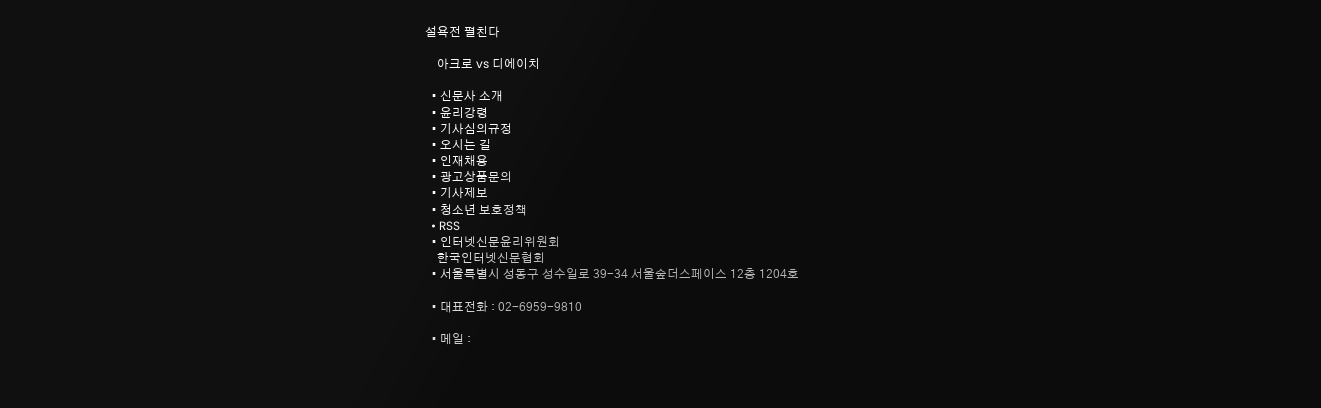설욕전 펼친다

    아크로 vs 디에이치

  • 신문사 소개
  • 윤리강령
  • 기사심의규정
  • 오시는 길
  • 인재채용
  • 광고상품문의
  • 기사제보
  • 청소년 보호정책
  • RSS
  • 인터넷신문윤리위원회
    한국인터넷신문협회
  • 서울특별시 성동구 성수일로 39-34 서울숲더스페이스 12층 1204호

  • 대표전화 : 02-6959-9810

  • 메일 :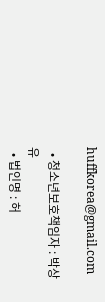huffkorea@gmail.com

  • 청소년보호책임자 : 박상유
  • 법인명 : 허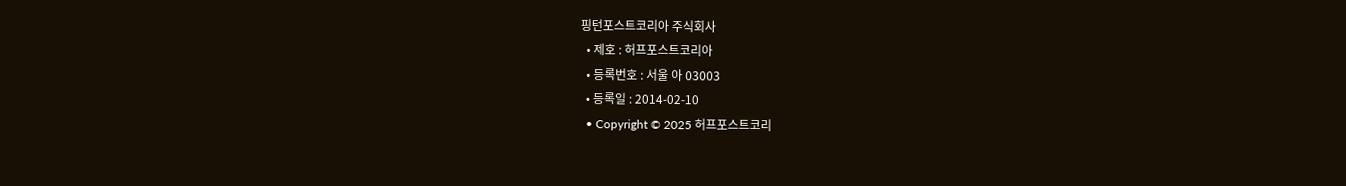핑턴포스트코리아 주식회사
  • 제호 : 허프포스트코리아
  • 등록번호 : 서울 아 03003
  • 등록일 : 2014-02-10
  • Copyright © 2025 허프포스트코리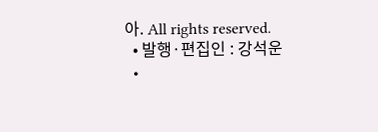아. All rights reserved.
  • 발행·편집인 : 강석운
  •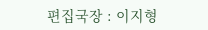편집국장 : 이지형